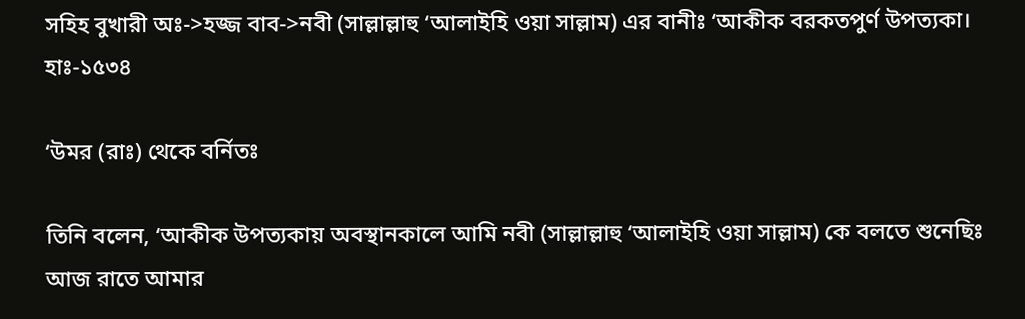সহিহ বুখারী অঃ->হজ্জ বাব->নবী (সাল্লাল্লাহু ‘আলাইহি ওয়া সাল্লাম) এর বানীঃ ‘আকীক বরকতপুর্ণ উপত্যকা। হাঃ-১৫৩৪

‘উমর (রাঃ) থেকে বর্নিতঃ

তিনি বলেন, ‘আকীক উপত্যকায় অবস্থানকালে আমি নবী (সাল্লাল্লাহু ‘আলাইহি ওয়া সাল্লাম) কে বলতে শুনেছিঃ আজ রাতে আমার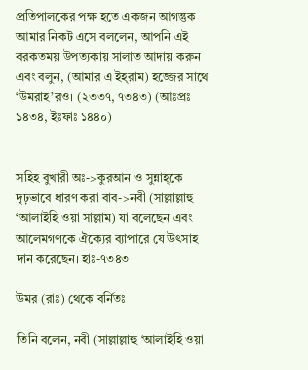প্রতিপালকের পক্ষ হতে একজন আগন্তুক আমার নিকট এসে বললেন, আপনি এই বরকতময় উপত্যকায় সালাত আদায় করুন এবং বলুন, (আমার এ ইহ্‌রাম) হজ্জের সাথে ‘উমরাহ’রও। (২৩৩৭, ৭৩৪৩) (আঃপ্রঃ ১৪৩৪, ইঃফাঃ ১৪৪০)


সহিহ বুখারী অঃ->কুরআন ও সুন্নাহ্‌কে দৃঢ়ভাবে ধারণ করা বাব->নবী (সাল্লাল্লাহু ‘আলাইহি ওয়া সাল্লাম) যা বলেছেন এবং আলেমগণকে ঐক্যের ব্যাপারে যে উৎসাহ দান করেছেন। হাঃ-৭৩৪৩

উমর (রাঃ) থেকে বর্নিতঃ

তিনি বলেন, নবী (সাল্লাল্লাহু ‘আলাইহি ওয়া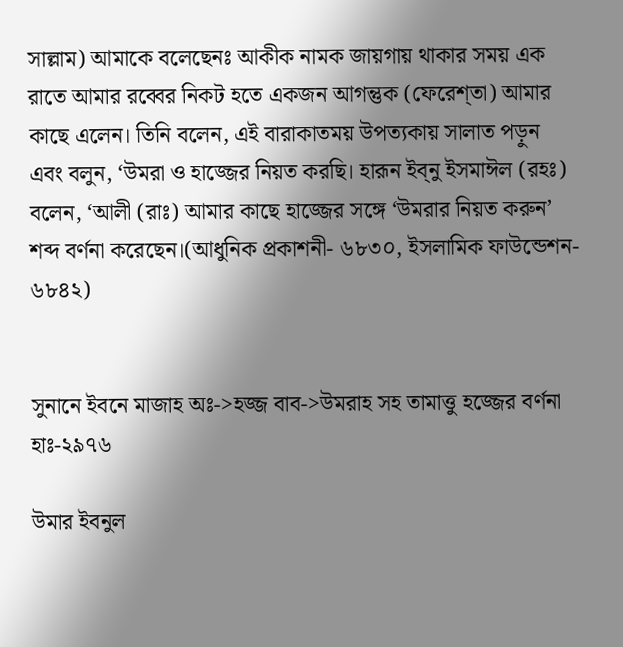সাল্লাম) আমাকে বলেছেনঃ আকীক নামক জায়গায় থাকার সময় এক রাতে আমার রব্বের নিকট হতে একজন আগন্তুক (ফেরেশ্‌তা) আমার কাছে এলেন। তিনি বলেন, এই বারাকাতময় উপত্যকায় সালাত পড়ুন এবং বলুন, ‘উমরা ও হাজ্জের নিয়ত করছি। হারূন ইব্‌নু ইসমাঈল (রহঃ) বলেন, ‘আলী (রাঃ) আমার কাছে হাজ্জের সঙ্গে ‘উমরার নিয়ত করুন’ শব্দ বর্ণনা করেছেন।(আধুনিক প্রকাশনী- ৬৮৩০, ইসলামিক ফাউন্ডেশন- ৬৮৪২)


সুনানে ইবনে মাজাহ অঃ->হজ্জ বাব->উমরাহ সহ তামাত্তু হজ্জের বর্ণনা হাঃ-২৯৭৬

উমার ইবনুল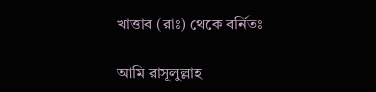খাত্তাব (রাঃ) থেকে বর্নিতঃ

আমি রাসূলুল্লাহ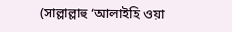(সাল্লাল্লাহু ‘আলাইহি ওয়া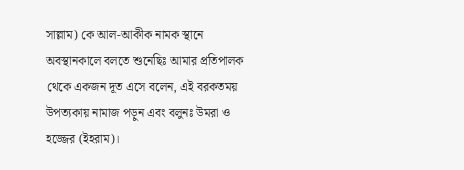সাল্লাম) কে আল-আকীক নামক স্থানে অবস্থানকালে বলতে শুনেছিঃ আমার প্রতিপালক থেকে একজন দূত এসে বলেন, এই বরকতময় উপত্যকায় নামাজ পড়ুন এবং বলুনঃ উমরা ও হজ্জের (ইহরাম)।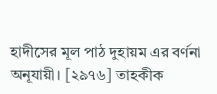হাদীসের মূল পাঠ দুহায়ম এর বর্ণনা অনূযায়ী। [২৯৭৬] তাহকীক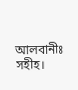আলবানীঃ সহীহ।